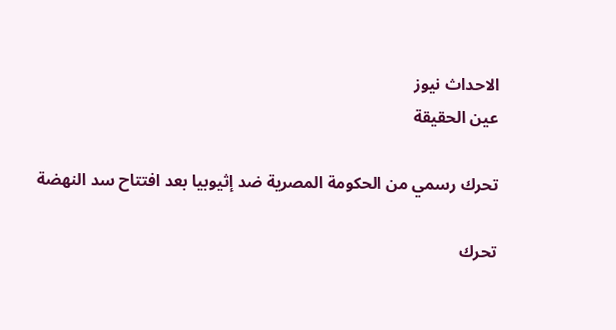الاحداث نيوز
عين الحقيقة

تحرك رسمي من الحكومة المصرية ضد إثيوبيا بعد افتتاح سد النهضة

تحرك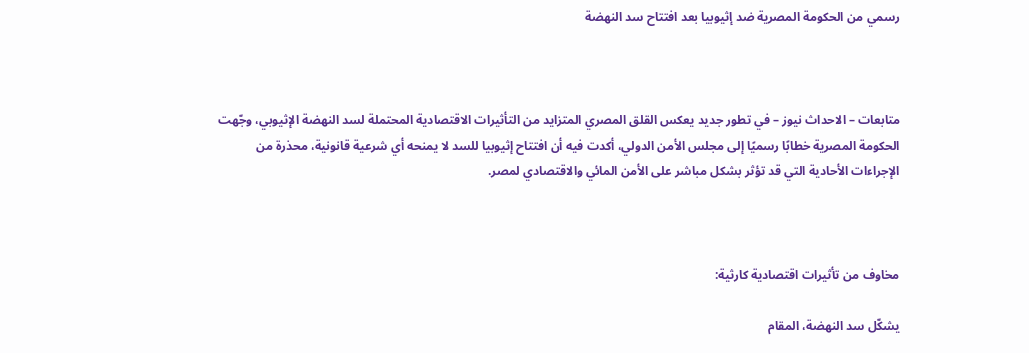رسمي من الحكومة المصرية ضد إثيوبيا بعد افتتاح سد النهضة



متابعات – الاحداث نيوز – في تطور جديد يعكس القلق المصري المتزايد من التأثيرات الاقتصادية المحتملة لسد النهضة الإثيوبي، وجّهت الحكومة المصرية خطابًا رسميًا إلى مجلس الأمن الدولي، أكدت فيه أن افتتاح إثيوبيا للسد لا يمنحه أي شرعية قانونية، محذرة من الإجراءات الأحادية التي قد تؤثر بشكل مباشر على الأمن المائي والاقتصادي لمصر.



مخاوف من تأثيرات اقتصادية كارثية:

يشكّل سد النهضة، المقام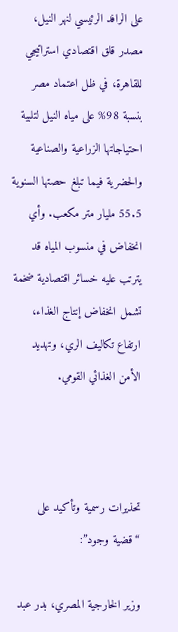على الرافد الرئيسي لنهر النيل، مصدر قلق اقتصادي استراتيجي للقاهرة، في ظل اعتماد مصر بنسبة 98% على مياه النيل لتلبية احتياجاتها الزراعية والصناعية والحضرية فيما تبلغ حصتها السنوية 55.5 مليار متر مكعب. وأي انخفاض في منسوب المياه قد يترتب عليه خسائر اقتصادية ضخمة تشمل انخفاض إنتاج الغذاء، ارتفاع تكاليف الري، وتهديد الأمن الغذائي القومي.



تحذيرات رسمية وتأكيد على “قضية وجود”:

وزير الخارجية المصري، بدر عبد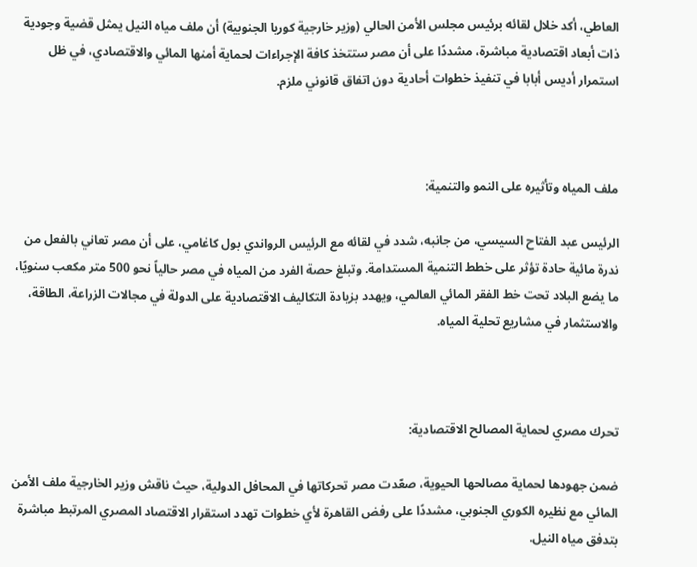العاطي، أكد خلال لقائه برئيس مجلس الأمن الحالي (وزير خارجية كوريا الجنوبية) أن ملف مياه النيل يمثل قضية وجودية ذات أبعاد اقتصادية مباشرة، مشددًا على أن مصر ستتخذ كافة الإجراءات لحماية أمنها المائي والاقتصادي، في ظل استمرار أديس أبابا في تنفيذ خطوات أحادية دون اتفاق قانوني ملزم.



ملف المياه وتأثيره على النمو والتنمية:

الرئيس عبد الفتاح السيسي، من جانبه، شدد في لقائه مع الرئيس الرواندي بول كاغامي، على أن مصر تعاني بالفعل من ندرة مائية حادة تؤثر على خطط التنمية المستدامة. وتبلغ حصة الفرد من المياه في مصر حالياً نحو 500 متر مكعب سنويًا، ما يضع البلاد تحت خط الفقر المائي العالمي، ويهدد بزيادة التكاليف الاقتصادية على الدولة في مجالات الزراعة، الطاقة، والاستثمار في مشاريع تحلية المياه.



تحرك مصري لحماية المصالح الاقتصادية:

ضمن جهودها لحماية مصالحها الحيوية، صعّدت مصر تحركاتها في المحافل الدولية، حيث ناقش وزير الخارجية ملف الأمن المائي مع نظيره الكوري الجنوبي، مشددًا على رفض القاهرة لأي خطوات تهدد استقرار الاقتصاد المصري المرتبط مباشرة بتدفق مياه النيل.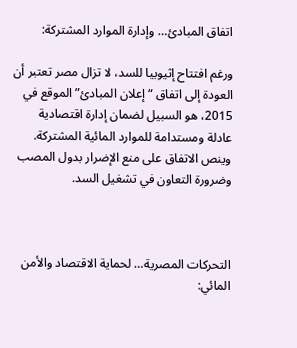اتفاق المبادئ… وإدارة الموارد المشتركة:

ورغم افتتاح إثيوبيا للسد، لا تزال مصر تعتبر أن العودة إلى اتفاق “إعلان المبادئ” الموقع في 2015، هو السبيل لضمان إدارة اقتصادية عادلة ومستدامة للموارد المائية المشتركة. وينص الاتفاق على منع الإضرار بدول المصب وضرورة التعاون في تشغيل السد.



التحركات المصرية… لحماية الاقتصاد والأمن المائي: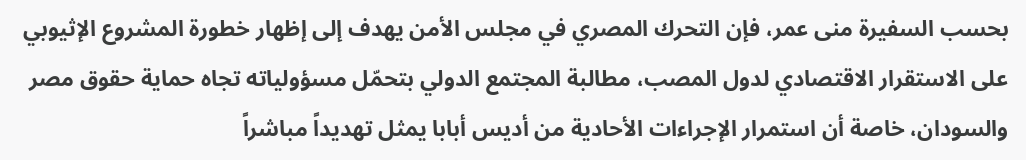بحسب السفيرة منى عمر، فإن التحرك المصري في مجلس الأمن يهدف إلى إظهار خطورة المشروع الإثيوبي على الاستقرار الاقتصادي لدول المصب، مطالبة المجتمع الدولي بتحمّل مسؤولياته تجاه حماية حقوق مصر والسودان، خاصة أن استمرار الإجراءات الأحادية من أديس أبابا يمثل تهديداً مباشراً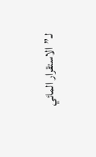لـ”الاستقرار المائي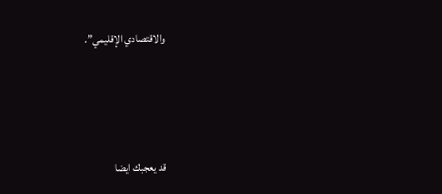والاقتصادي الإقليمي”.





قد يعجبك ايضا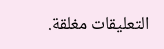التعليقات مغلقة.